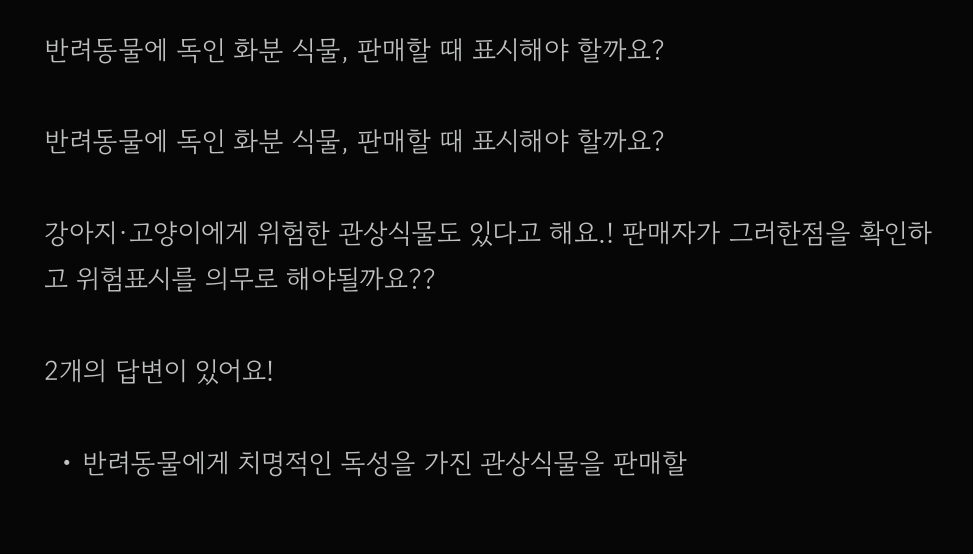반려동물에 독인 화분 식물, 판매할 때 표시해야 할까요?

반려동물에 독인 화분 식물, 판매할 때 표시해야 할까요?

강아지·고양이에게 위험한 관상식물도 있다고 해요.! 판매자가 그러한점을 확인하고 위험표시를 의무로 해야될까요??

2개의 답변이 있어요!

  • 반려동물에게 치명적인 독성을 가진 관상식물을 판매할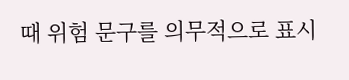때 위험 문구를 의무적으로 표시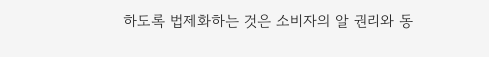하도록 법제화하는 것은 소비자의 알 권리와 동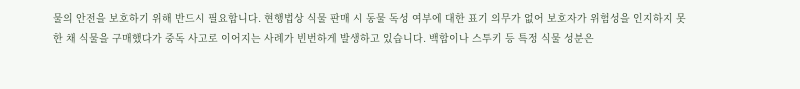물의 안전을 보호하기 위해 반드시 필요합니다. 현행법상 식물 판매 시 동물 독성 여부에 대한 표기 의무가 없어 보호자가 위험성을 인지하지 못한 채 식물을 구매했다가 중독 사고로 이어지는 사례가 빈번하게 발생하고 있습니다. 백합이나 스투키 등 특정 식물 성분은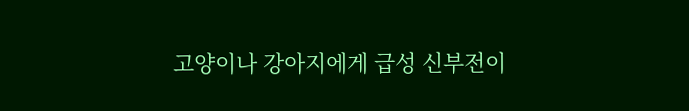고양이나 강아지에게 급성 신부전이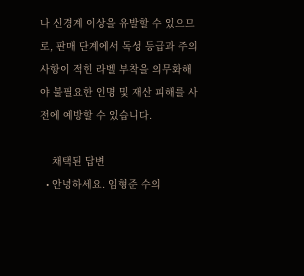나 신경계 이상을 유발할 수 있으므로, 판매 단계에서 독성 등급과 주의사항이 적힌 라벨 부착을 의무화해야 불필요한 인명 및 재산 피해를 사전에 예방할 수 있습니다.

    채택된 답변
  • 안녕하세요. 임형준 수의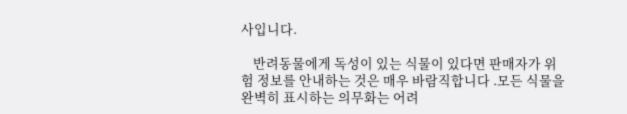사입니다.

    반려동물에게 독성이 있는 식물이 있다면 판매자가 위험 정보를 안내하는 것은 매우 바람직합니다 .모든 식물을 완벽히 표시하는 의무화는 어려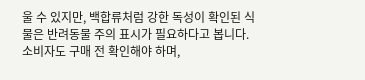울 수 있지만, 백합류처럼 강한 독성이 확인된 식물은 반려동물 주의 표시가 필요하다고 봅니다. 소비자도 구매 전 확인해야 하며,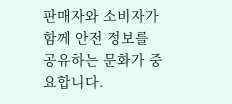판매자와 소비자가 함께 안전 정보를 공유하는 문화가 중요합니다.